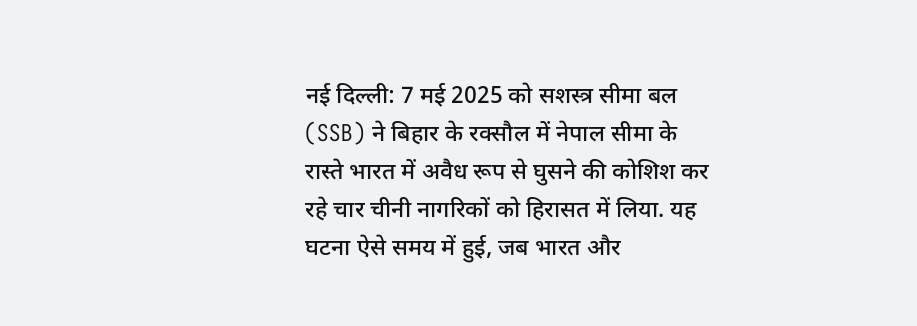नई दिल्ली: 7 मई 2025 को सशस्त्र सीमा बल (SSB) ने बिहार के रक्सौल में नेपाल सीमा के रास्ते भारत में अवैध रूप से घुसने की कोशिश कर रहे चार चीनी नागरिकों को हिरासत में लिया. यह घटना ऐसे समय में हुई, जब भारत और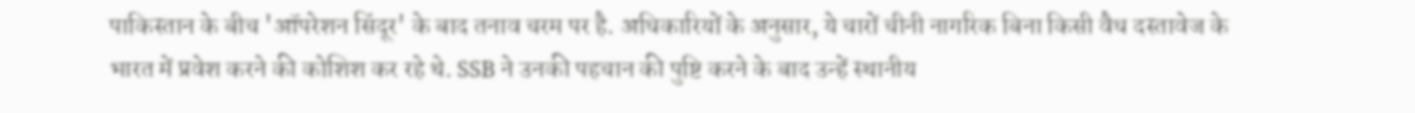पाकिस्तान के बीच 'ऑपरेशन सिंदूर' के बाद तनाव चरम पर है. अधिकारियों के अनुसार, ये चारों चीनी नागरिक बिना किसी वैध दस्तावेज के भारत में प्रवेश करने की कोशिश कर रहे थे. SSB ने उनकी पहचान की पुष्टि करने के बाद उन्हें स्थानीय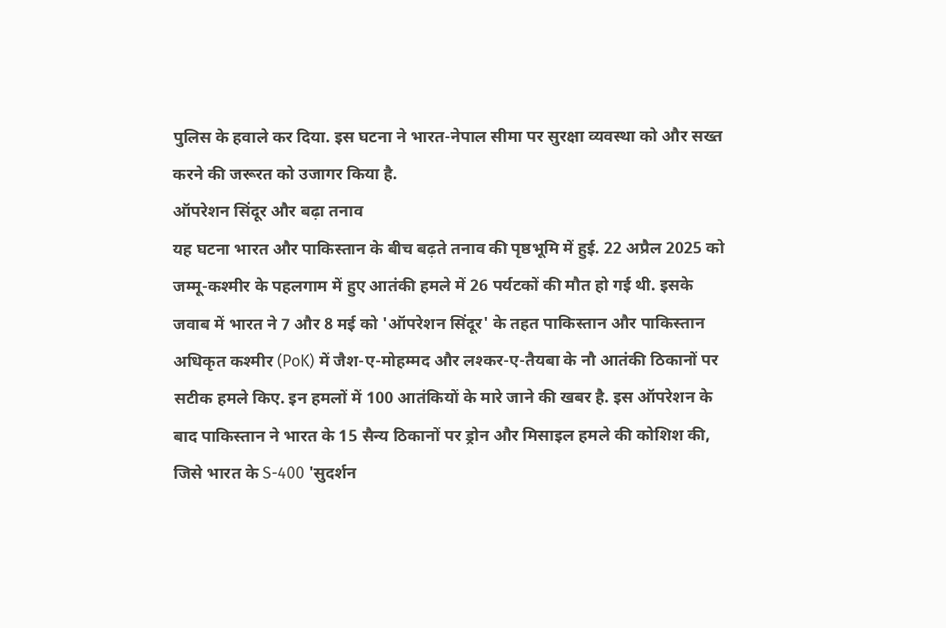पुलिस के हवाले कर दिया. इस घटना ने भारत-नेपाल सीमा पर सुरक्षा व्यवस्था को और सख्त करने की जरूरत को उजागर किया है.
ऑपरेशन सिंदूर और बढ़ा तनाव
यह घटना भारत और पाकिस्तान के बीच बढ़ते तनाव की पृष्ठभूमि में हुई. 22 अप्रैल 2025 को जम्मू-कश्मीर के पहलगाम में हुए आतंकी हमले में 26 पर्यटकों की मौत हो गई थी. इसके जवाब में भारत ने 7 और 8 मई को 'ऑपरेशन सिंदूर' के तहत पाकिस्तान और पाकिस्तान अधिकृत कश्मीर (PoK) में जैश-ए-मोहम्मद और लश्कर-ए-तैयबा के नौ आतंकी ठिकानों पर सटीक हमले किए. इन हमलों में 100 आतंकियों के मारे जाने की खबर है. इस ऑपरेशन के बाद पाकिस्तान ने भारत के 15 सैन्य ठिकानों पर ड्रोन और मिसाइल हमले की कोशिश की, जिसे भारत के S-400 'सुदर्शन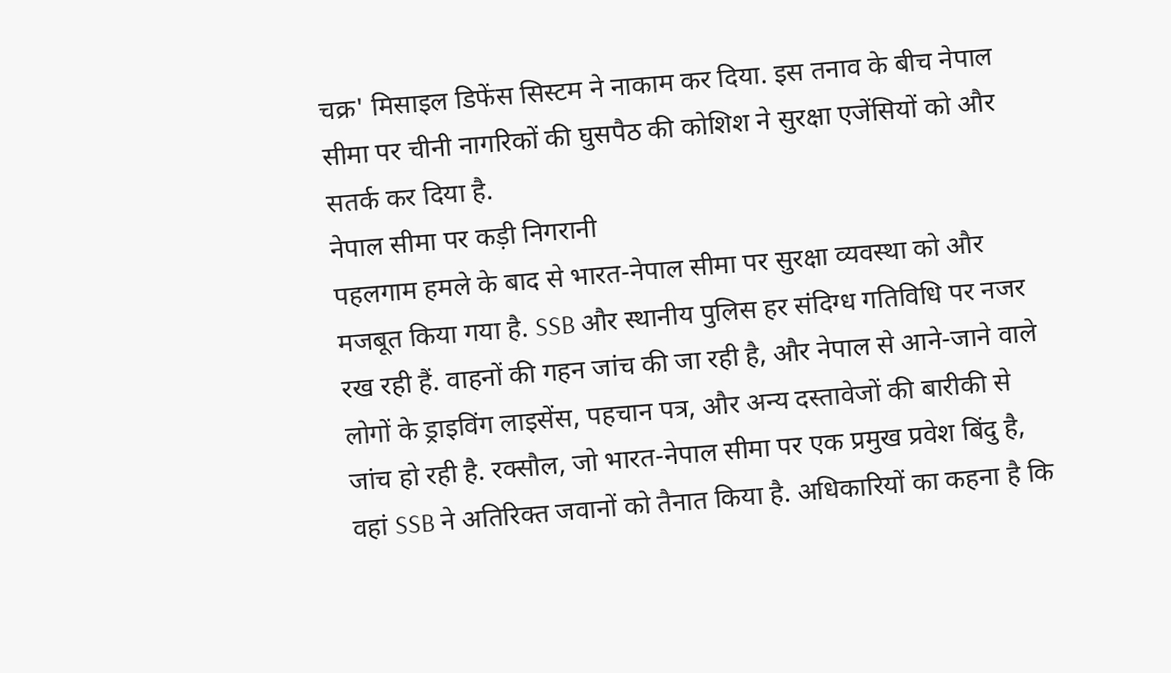चक्र' मिसाइल डिफेंस सिस्टम ने नाकाम कर दिया. इस तनाव के बीच नेपाल सीमा पर चीनी नागरिकों की घुसपैठ की कोशिश ने सुरक्षा एजेंसियों को और सतर्क कर दिया है.
नेपाल सीमा पर कड़ी निगरानी
पहलगाम हमले के बाद से भारत-नेपाल सीमा पर सुरक्षा व्यवस्था को और मजबूत किया गया है. SSB और स्थानीय पुलिस हर संदिग्ध गतिविधि पर नजर रख रही हैं. वाहनों की गहन जांच की जा रही है, और नेपाल से आने-जाने वाले लोगों के ड्राइविंग लाइसेंस, पहचान पत्र, और अन्य दस्तावेजों की बारीकी से जांच हो रही है. रक्सौल, जो भारत-नेपाल सीमा पर एक प्रमुख प्रवेश बिंदु है, वहां SSB ने अतिरिक्त जवानों को तैनात किया है. अधिकारियों का कहना है कि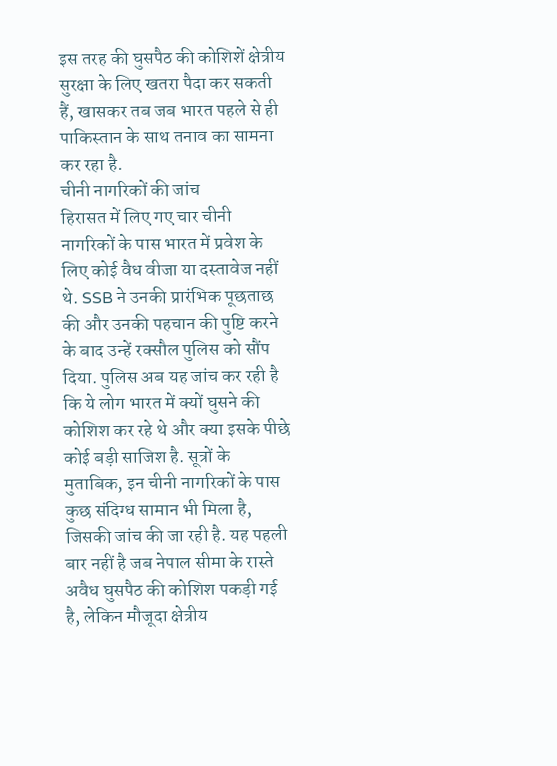इस तरह की घुसपैठ की कोशिशें क्षेत्रीय सुरक्षा के लिए खतरा पैदा कर सकती हैं, खासकर तब जब भारत पहले से ही पाकिस्तान के साथ तनाव का सामना कर रहा है.
चीनी नागरिकों की जांच
हिरासत में लिए गए चार चीनी नागरिकों के पास भारत में प्रवेश के लिए कोई वैध वीजा या दस्तावेज नहीं थे. SSB ने उनकी प्रारंभिक पूछताछ की और उनकी पहचान की पुष्टि करने के बाद उन्हें रक्सौल पुलिस को सौंप दिया. पुलिस अब यह जांच कर रही है कि ये लोग भारत में क्यों घुसने की कोशिश कर रहे थे और क्या इसके पीछे कोई बड़ी साजिश है. सूत्रों के मुताबिक, इन चीनी नागरिकों के पास कुछ संदिग्ध सामान भी मिला है, जिसकी जांच की जा रही है. यह पहली बार नहीं है जब नेपाल सीमा के रास्ते अवैध घुसपैठ की कोशिश पकड़ी गई है, लेकिन मौजूदा क्षेत्रीय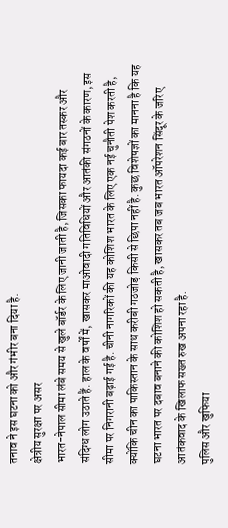तनाव ने इस घटना को और गंभीर बना दिया है.
क्षेत्रीय सुरक्षा पर असर
भारत-नेपाल सीमा लंबे समय से खुले बॉर्डर के लिए जानी जाती है, जिसका फायदा कई बार तस्कर और संदिग्ध लोग उठाते हैं. हाल के वर्षों में, खासकर माओवादी गतिविधियों और आतंकी संगठनों के कारण, इस सीमा पर निगरानी बढ़ाई गई है. चीनी नागरिकों की यह कोशिश भारत के लिए एक नई चुनौती पेश करती है, क्योंकि चीन का पाकिस्तान के साथ करीबी गठजोड़ किसी से छिपा नहीं है. कुछ विशेषज्ञों का मानना है कि यह घटना भारत पर दबाव बनाने की कोशिश हो सकती है, खासकर तब जब भारत ऑपरेशन सिंदूर के जरिए आतंकवाद के खिलाफ सख्त रुख अपना रहा है.
पुलिस और खुफिया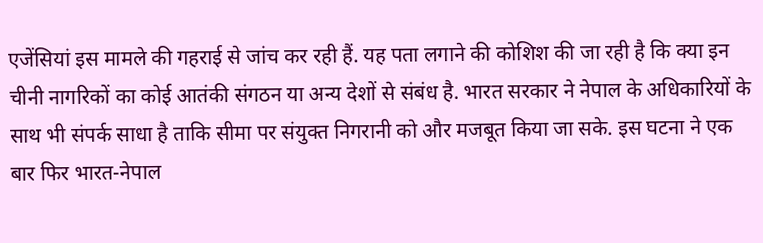एजेंसियां इस मामले की गहराई से जांच कर रही हैं. यह पता लगाने की कोशिश की जा रही है कि क्या इन चीनी नागरिकों का कोई आतंकी संगठन या अन्य देशों से संबंध है. भारत सरकार ने नेपाल के अधिकारियों के साथ भी संपर्क साधा है ताकि सीमा पर संयुक्त निगरानी को और मजबूत किया जा सके. इस घटना ने एक बार फिर भारत-नेपाल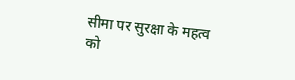सीमा पर सुरक्षा के महत्व को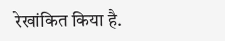रेखांकित किया है.